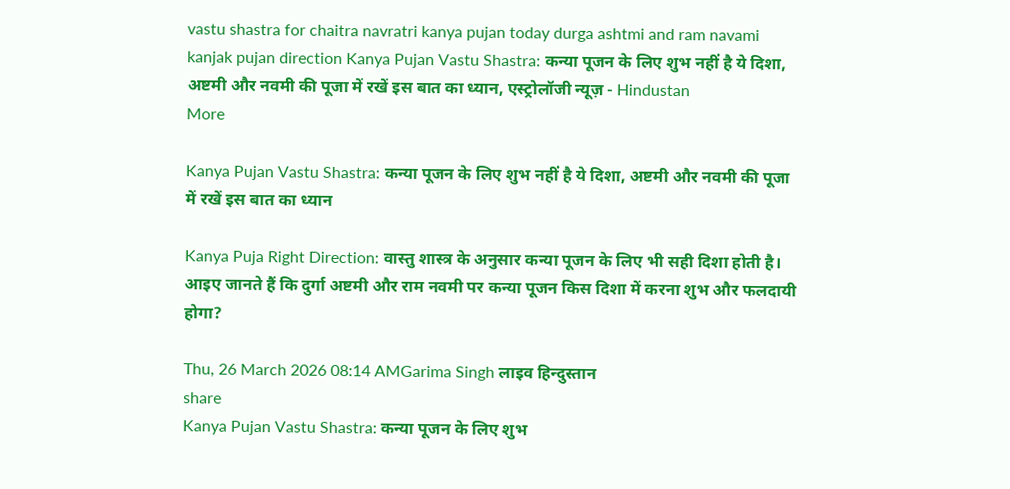vastu shastra for chaitra navratri kanya pujan today durga ashtmi and ram navami kanjak pujan direction Kanya Pujan Vastu Shastra: कन्या पूजन के लिए शुभ नहीं है ये दिशा, अष्टमी और नवमी की पूजा में रखें इस बात का ध्यान, एस्ट्रोलॉजी न्यूज़ - Hindustan
More

Kanya Pujan Vastu Shastra: कन्या पूजन के लिए शुभ नहीं है ये दिशा, अष्टमी और नवमी की पूजा में रखें इस बात का ध्यान

Kanya Puja Right Direction: वास्तु शास्त्र के अनुसार कन्या पूजन के लिए भी सही दिशा होती है। आइए जानते हैं कि दुर्गा अष्टमी और राम नवमी पर कन्या पूजन किस दिशा में करना शुभ और फलदायी होगा?

Thu, 26 March 2026 08:14 AMGarima Singh लाइव हिन्दुस्तान
share
Kanya Pujan Vastu Shastra: कन्या पूजन के लिए शुभ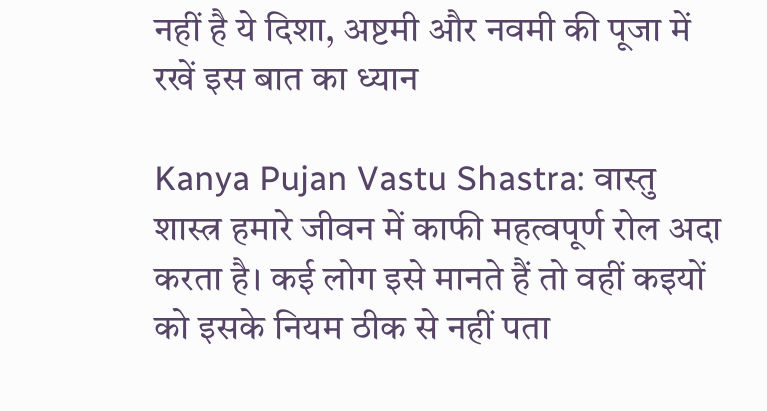नहीं है ये दिशा, अष्टमी और नवमी की पूजा में रखें इस बात का ध्यान

Kanya Pujan Vastu Shastra: वास्तु शास्त्र हमारे जीवन में काफी महत्वपूर्ण रोल अदा करता है। कई लोग इसे मानते हैं तो वहीं कइयों को इसके नियम ठीक से नहीं पता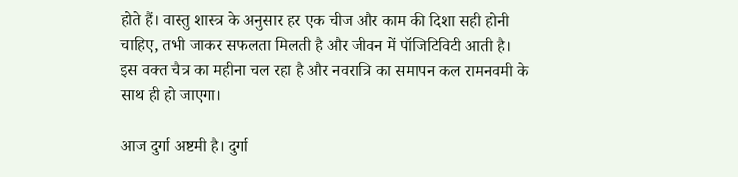होते हैं। वास्तु शास्त्र के अनुसार हर एक चीज और काम की दिशा सही होनी चाहिए, तभी जाकर सफलता मिलती है और जीवन में पॉजिटिविटी आती है। इस वक्त चैत्र का महीना चल रहा है और नवरात्रि का समापन कल रामनवमी के साथ ही हो जाएगा।

आज दुर्गा अष्टमी है। दुर्गा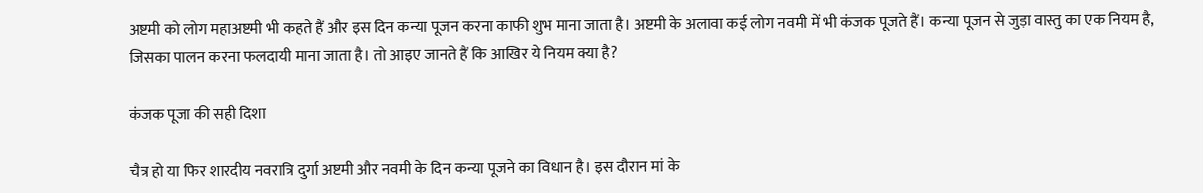अष्टमी को लोग महाअष्टमी भी कहते हैं और इस दिन कन्या पूजन करना काफी शुभ माना जाता है। अष्टमी के अलावा कई लोग नवमी में भी कंजक पूजते हैं। कन्या पूजन से जुड़ा वास्तु का एक नियम है, जिसका पालन करना फलदायी माना जाता है। तो आइए जानते हैं कि आखिर ये नियम क्या है?

कंजक पूजा की सही दिशा

चैत्र हो या फिर शारदीय नवरात्रि दुर्गा अष्टमी और नवमी के दिन कन्या पूजने का विधान है। इस दौरान मां के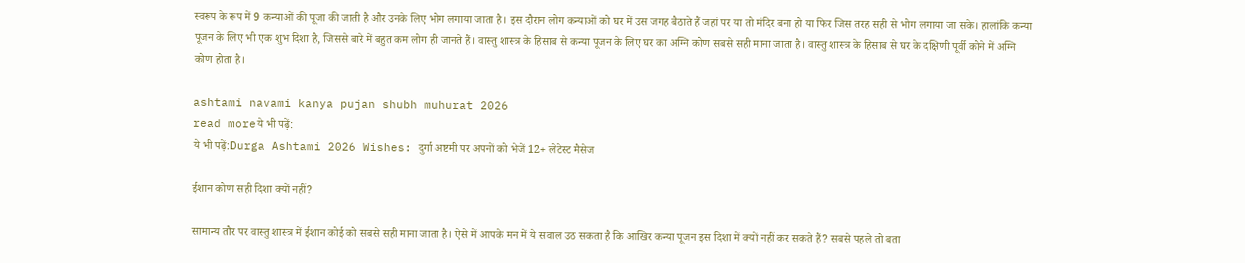स्वरूप के रूप में 9 कन्याओं की पूजा की जाती है और उनके लिए भोग लगाया जाता है। इस दौरान लोग कन्याओं को घर में उस जगह बैठाते हैं जहां पर या तो मंदिर बना हो या फिर जिस तरह सही से भोग लगाया जा सके। हालांकि कन्या पूजन के लिए भी एक शुभ दिशा है, जिससे बारे में बहुत कम लोग ही जानते हैं। वास्तु शास्त्र के हिसाब से कन्या पूजन के लिए घर का अग्नि कोण सबसे सही माना जाता है। वास्तु शास्त्र के हिसाब से घर के दक्षिणी पूर्वी कोने में अग्नि कोण होता है।

ashtami navami kanya pujan shubh muhurat 2026
read moreये भी पढ़ें:
ये भी पढ़ें:Durga Ashtami 2026 Wishes: दुर्गा अष्टमी पर अपनों को भेजें 12+ लेटेस्ट मैसेज

ईशान कोण सही दिशा क्यों नहीं?

सामान्य तौर पर वास्तु शास्त्र में ईशान कोई को सबसे सही माना जाता है। ऐसे में आपके मन में ये सवाल उठ सकता है कि आखिर कन्या पूजन इस दिशा में क्यों नहीं कर सकते हैं? सबसे पहले तो बता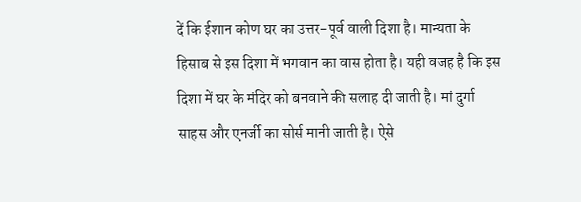दें कि ईशान कोण घर का उत्तर-पूर्व वाली दिशा है। मान्यता के हिसाब से इस दिशा में भगवान का वास होता है। यही वजह है कि इस दिशा में घर के मंदिर को बनवाने की सलाह दी जाती है। मां दुर्गा साहस और एनर्जी का सोर्स मानी जाती है। ऐसे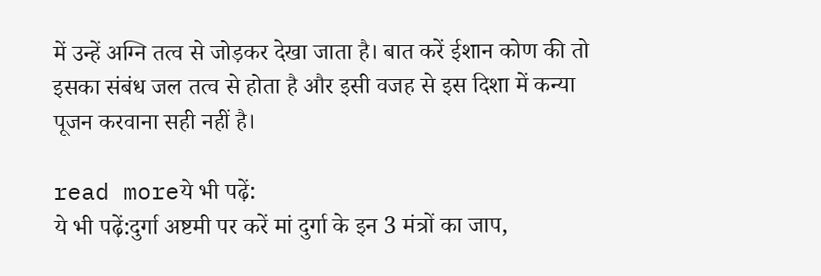में उन्हें अग्नि तत्व से जोड़कर देखा जाता है। बात करें ईशान कोण की तो इसका संबंध जल तत्व से होता है और इसी वजह से इस दिशा में कन्या पूजन करवाना सही नहीं है।

read moreये भी पढ़ें:
ये भी पढ़ें:दुर्गा अष्टमी पर करें मां दुर्गा के इन 3 मंत्रों का जाप,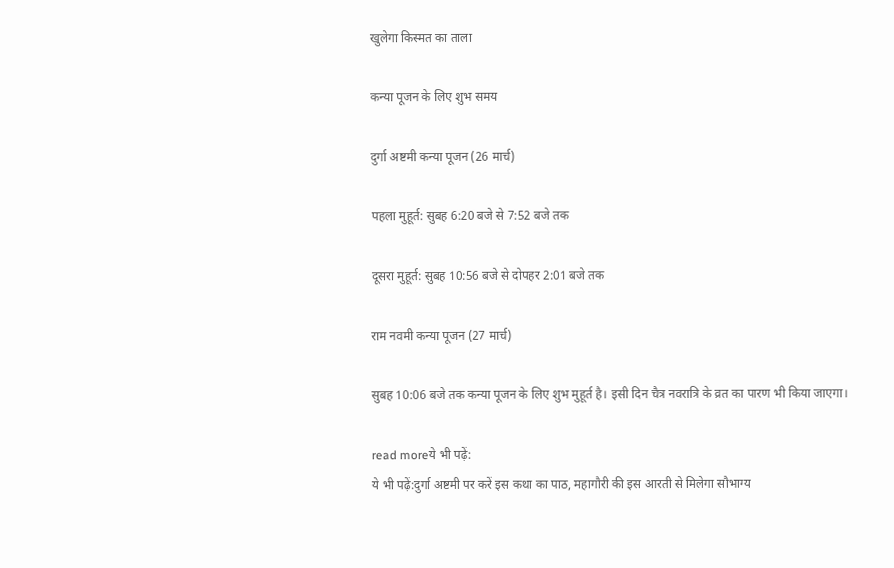खुलेगा किस्मत का ताला

कन्या पूजन के लिए शुभ समय

दुर्गा अष्टमी कन्या पूजन (26 मार्च)

पहला मुहूर्त: सुबह 6:20 बजे से 7:52 बजे तक

दूसरा मुहूर्त: सुबह 10:56 बजे से दोपहर 2:01 बजे तक

राम नवमी कन्या पूजन (27 मार्च)

सुबह 10:06 बजे तक कन्या पूजन के लिए शुभ मुहूर्त है। इसी दिन चैत्र नवरात्रि के व्रत का पारण भी किया जाएगा।

read moreये भी पढ़ें:
ये भी पढ़ें:दुर्गा अष्टमी पर करें इस कथा का पाठ, महागौरी की इस आरती से मिलेगा सौभाग्य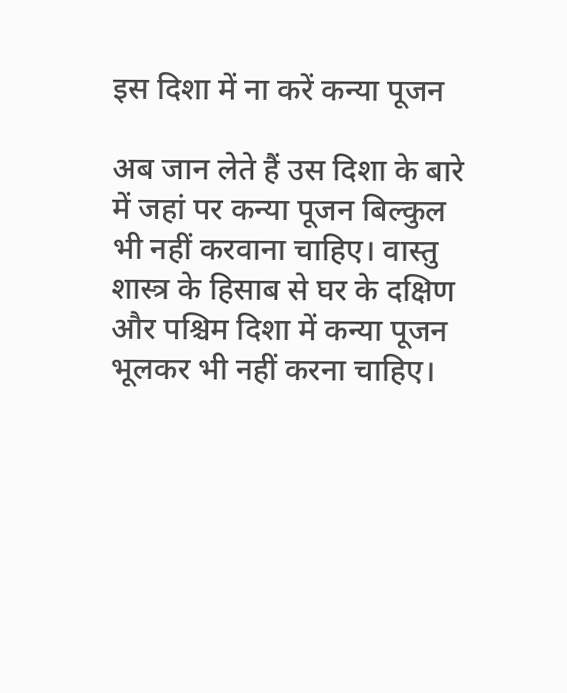इस दिशा में ना करें कन्या पूजन

अब जान लेते हैं उस दिशा के बारे में जहां पर कन्या पूजन बिल्कुल भी नहीं करवाना चाहिए। वास्तु शास्त्र के हिसाब से घर के दक्षिण और पश्चिम दिशा में कन्या पूजन भूलकर भी नहीं करना चाहिए।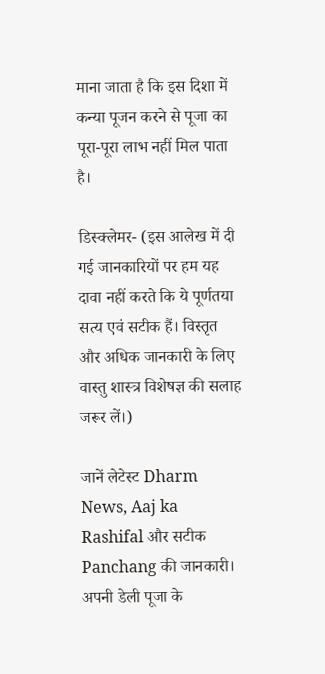माना जाता है कि इस दिशा में कन्या पूजन करने से पूजा का पूरा-पूरा लाभ नहीं मिल पाता है।

डिस्क्लेमर- (इस आलेख में दी गई जानकारियों पर हम यह दावा नहीं करते कि ये पूर्णतया सत्य एवं सटीक हैं। विस्तृत और अधिक जानकारी के लिए वास्तु शास्त्र विशेषज्ञ की सलाह जरूर लें।)

जानें लेटेस्ट Dharm News, Aaj ka Rashifal और सटीक Panchang की जानकारी। अपनी डेली पूजा के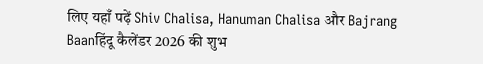लिए यहाँ पढ़ें Shiv Chalisa, Hanuman Chalisa और Bajrang Baanहिंदू कैलेंडर 2026 की शुभ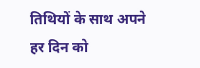तिथियों के साथ अपने हर दिन को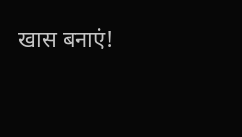खास बनाएं!